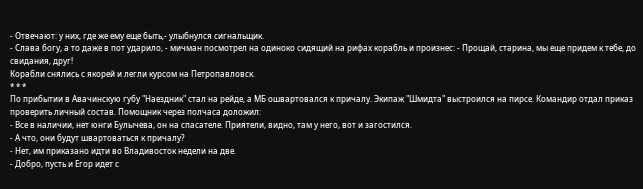- Отвечают: у них, где же ему еще быть,- улыбнулся сигнальщик.
- Слава богу, а то даже в пот ударило, - мичман посмотрел на одиноко сидящий на рифах корабль и произнес: - Прощай, старина, мы еще придем к тебе, до свидания, друг!
Корабли снялись с якорей и легли курсом на Петропавловск.
* * *
По прибытии в Авачинскую губу "Наездник" стал на рейде, а МБ ошвартовался к причалу. Экипаж "Шмидта" выстроился на пирсе. Командир отдал приказ проверить личный состав. Помощник через полчаса доложил:
- Все в наличии, нет юнги Булычева, он на спасателе. Приятели, видно, там у него, вот и загостился.
- А что, они будут швартоваться к причалу?
- Нет, им приказано идти во Владивосток недели на две.
- Добро, пусть и Егор идет с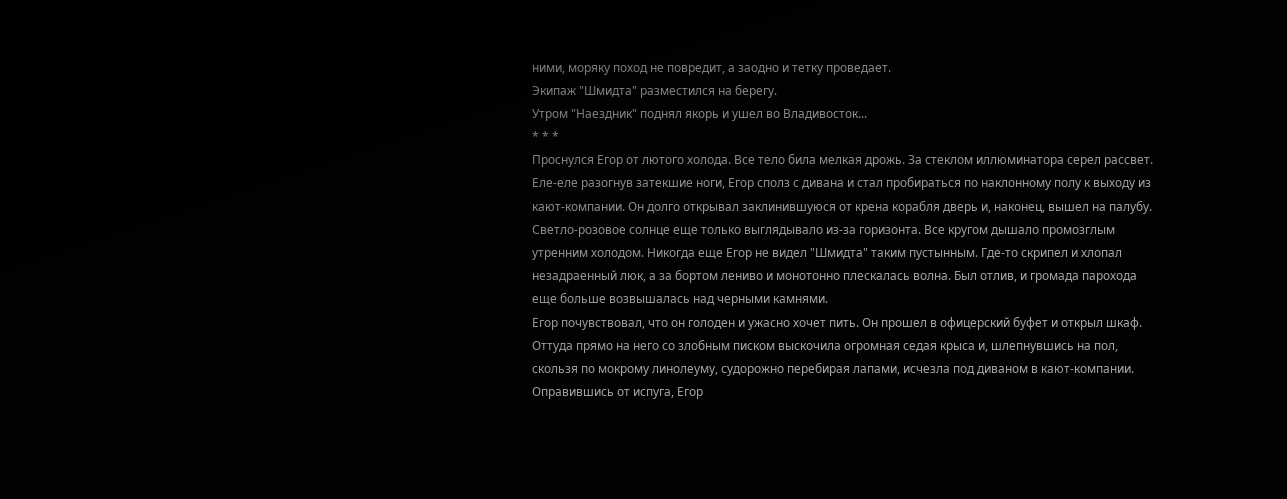ними, моряку поход не повредит, а заодно и тетку проведает.
Экипаж "Шмидта" разместился на берегу.
Утром "Наездник" поднял якорь и ушел во Владивосток...
* * *
Проснулся Егор от лютого холода. Все тело била мелкая дрожь. За стеклом иллюминатора серел рассвет. Еле-еле разогнув затекшие ноги, Егор сполз с дивана и стал пробираться по наклонному полу к выходу из кают-компании. Он долго открывал заклинившуюся от крена корабля дверь и, наконец, вышел на палубу.
Светло-розовое солнце еще только выглядывало из-за горизонта. Все кругом дышало промозглым утренним холодом. Никогда еще Егор не видел "Шмидта" таким пустынным. Где-то скрипел и хлопал незадраенный люк, а за бортом лениво и монотонно плескалась волна. Был отлив, и громада парохода еще больше возвышалась над черными камнями.
Егор почувствовал, что он голоден и ужасно хочет пить. Он прошел в офицерский буфет и открыл шкаф. Оттуда прямо на него со злобным писком выскочила огромная седая крыса и, шлепнувшись на пол, скользя по мокрому линолеуму, судорожно перебирая лапами, исчезла под диваном в кают-компании.
Оправившись от испуга, Егор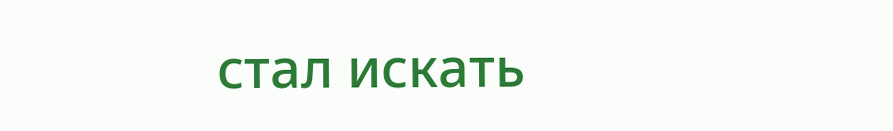стал искать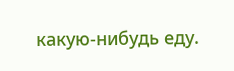какую-нибудь еду.